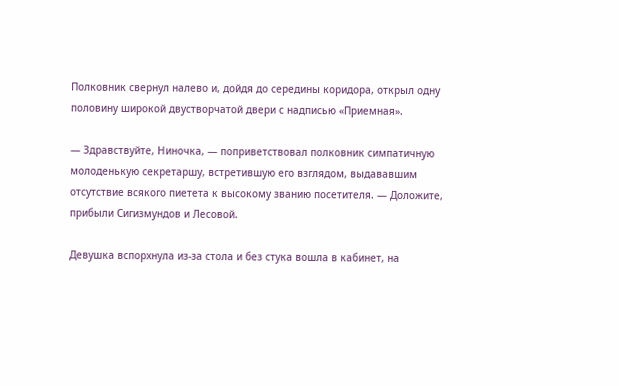Полковник свернул налево и, дойдя до середины коридора, открыл одну половину широкой двустворчатой двери с надписью «Приемная».

— Здравствуйте, Ниночка, — поприветствовал полковник симпатичную молоденькую секретаршу, встретившую его взглядом, выдававшим отсутствие всякого пиетета к высокому званию посетителя. — Доложите, прибыли Сигизмундов и Лесовой.

Девушка вспорхнула из-за стола и без стука вошла в кабинет, на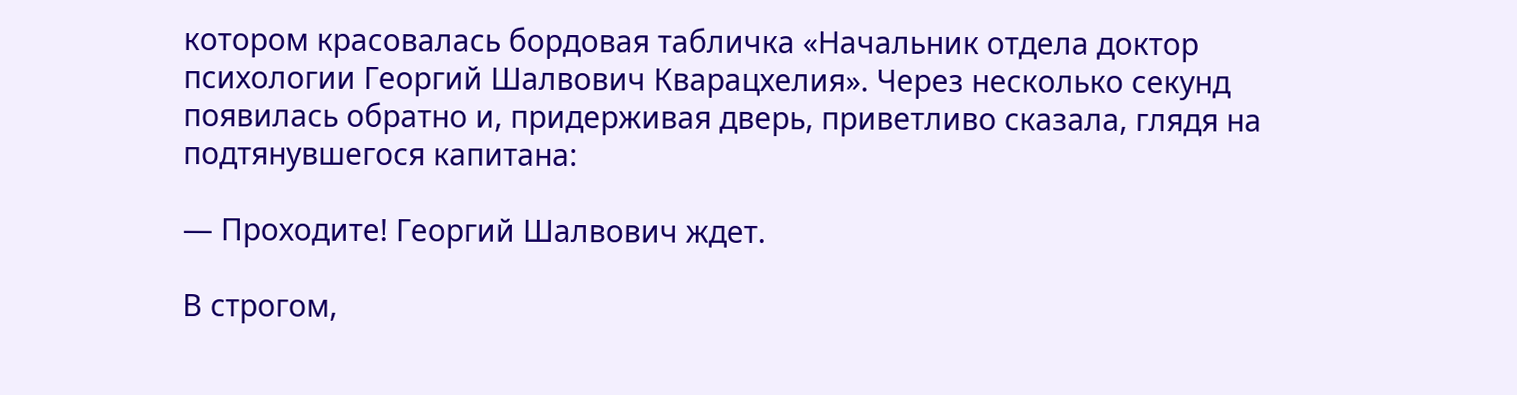котором красовалась бордовая табличка «Начальник отдела доктор психологии Георгий Шалвович Кварацхелия». Через несколько секунд появилась обратно и, придерживая дверь, приветливо сказала, глядя на подтянувшегося капитана:

— Проходите! Георгий Шалвович ждет.

В строгом,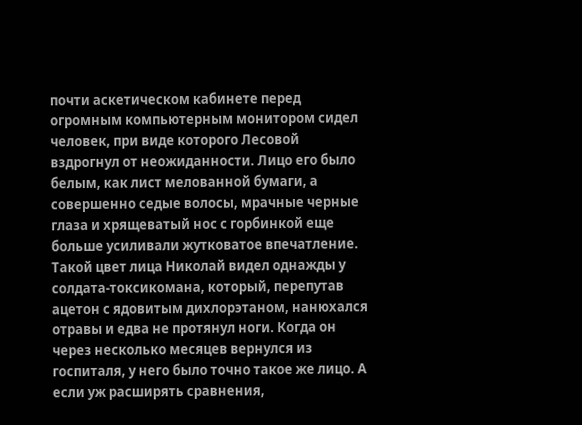почти аскетическом кабинете перед огромным компьютерным монитором сидел человек, при виде которого Лесовой вздрогнул от неожиданности. Лицо его было белым, как лист мелованной бумаги, а совершенно седые волосы, мрачные черные глаза и хрящеватый нос с горбинкой еще больше усиливали жутковатое впечатление. Такой цвет лица Николай видел однажды у солдата-токсикомана, который, перепутав ацетон с ядовитым дихлорэтаном, нанюхался отравы и едва не протянул ноги. Когда он через несколько месяцев вернулся из госпиталя, у него было точно такое же лицо. А если уж расширять сравнения,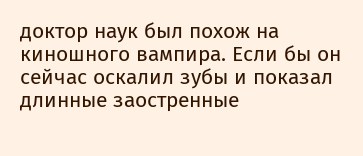доктор наук был похож на киношного вампира. Если бы он сейчас оскалил зубы и показал длинные заостренные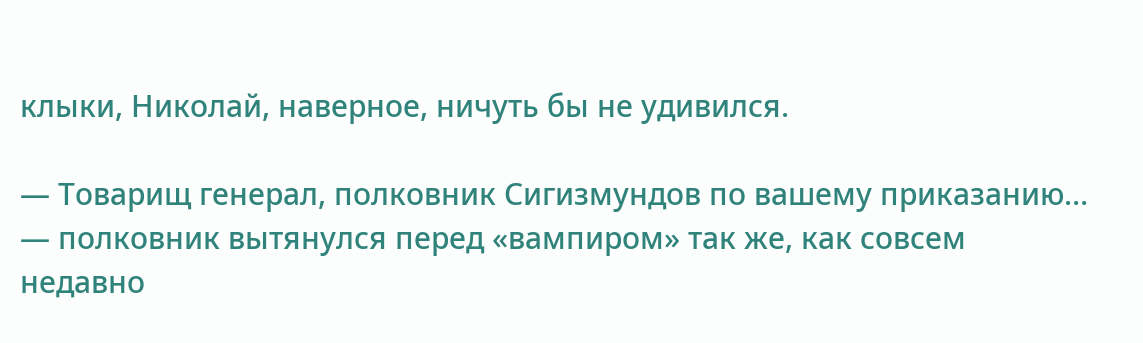клыки, Николай, наверное, ничуть бы не удивился.

— Товарищ генерал, полковник Сигизмундов по вашему приказанию… — полковник вытянулся перед «вампиром» так же, как совсем недавно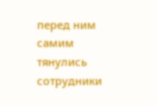перед ним самим тянулись сотрудники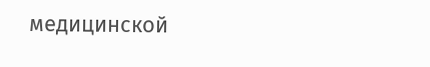медицинской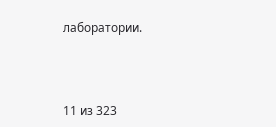лаборатории.



11 из 323